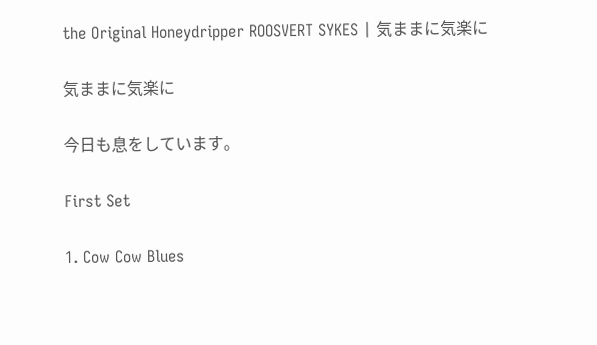the Original Honeydripper ROOSVERT SYKES | 気ままに気楽に

気ままに気楽に

今日も息をしています。

First Set

1. Cow Cow Blues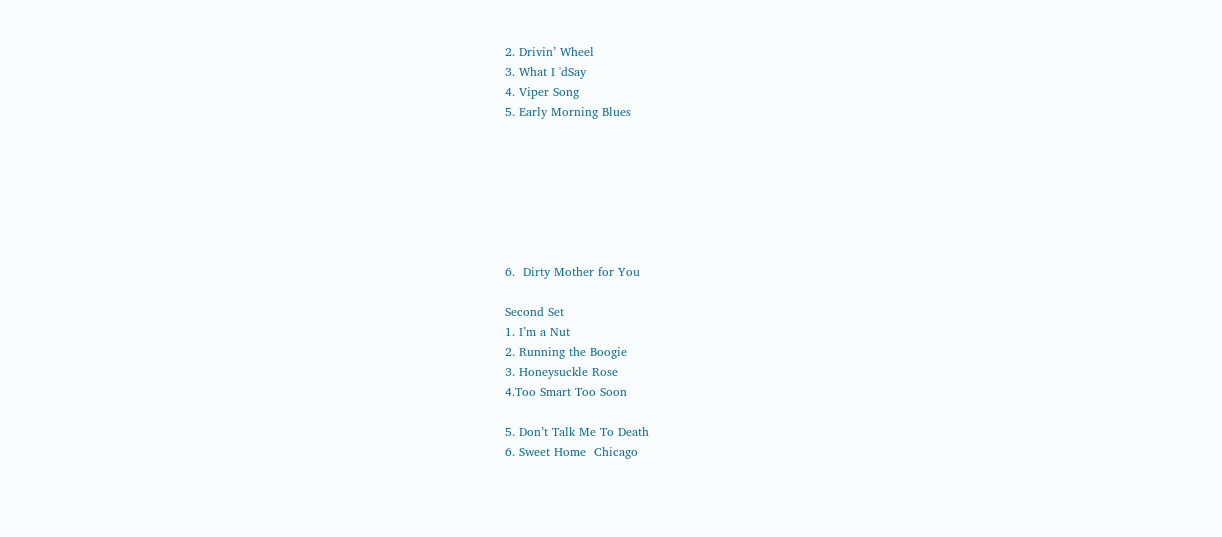2. Drivin’ Wheel
3. What I 'dSay
4. Viper Song
5. Early Morning Blues







6.  Dirty Mother for You

Second Set
1. I’m a Nut
2. Running the Boogie
3. Honeysuckle Rose
4.Too Smart Too Soon

5. Don’t Talk Me To Death
6. Sweet Home  Chicago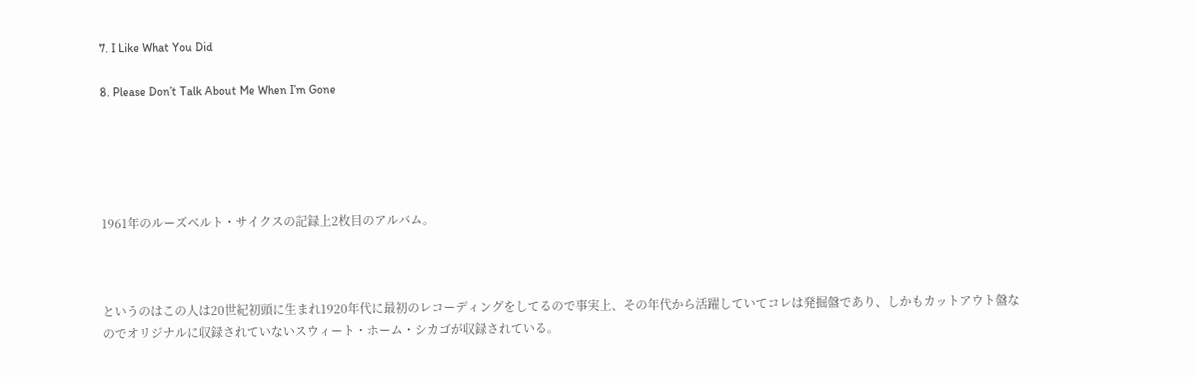7. I Like What You Did

8. Please Don’t Talk About Me When I’m Gone





1961年のルーズベルト・サイクスの記録上2枚目のアルバム。



というのはこの人は20世紀初頭に生まれ1920年代に最初のレコーディングをしてるので事実上、その年代から活躍していてコレは発掘盤であり、しかもカットアウト盤なのでオリジナルに収録されていないスウィート・ホーム・シカゴが収録されている。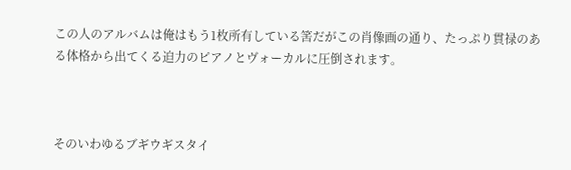この人のアルバムは俺はもう1枚所有している筈だがこの肖像画の通り、たっぷり貫禄のある体格から出てくる迫力のピアノとヴォーカルに圧倒されます。



そのいわゆるブギウギスタイ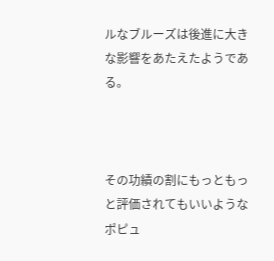ルなブルーズは後進に大きな影響をあたえたようである。



その功績の割にもっともっと評価されてもいいようなポピュ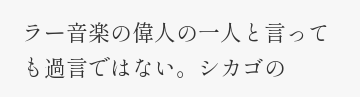ラー音楽の偉人の一人と言っても過言ではない。シカゴの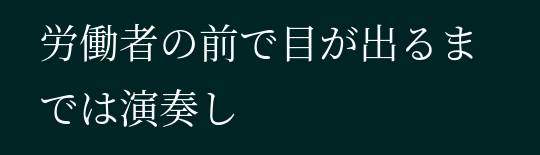労働者の前で目が出るまでは演奏し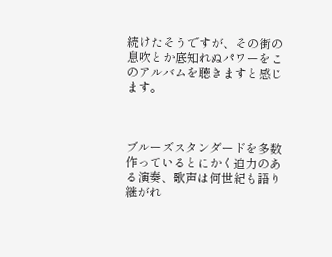続けたそうですが、その街の息吹とか底知れぬパワーをこのアルバムを聴きますと感じます。



ブルーズスタンダードを多数作っているとにかく迫力のある演奏、歌声は何世紀も語り継がれ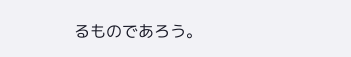るものであろう。